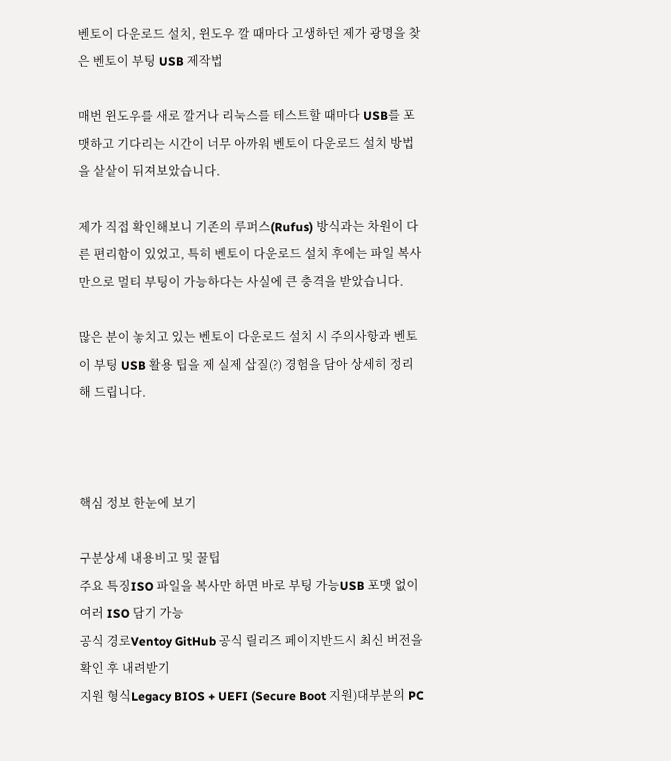벤토이 다운로드 설치, 윈도우 깔 때마다 고생하던 제가 광명을 찾은 벤토이 부팅 USB 제작법

매번 윈도우를 새로 깔거나 리눅스를 테스트할 때마다 USB를 포맷하고 기다리는 시간이 너무 아까워 벤토이 다운로드 설치 방법을 샅샅이 뒤져보았습니다.

제가 직접 확인해보니 기존의 루퍼스(Rufus) 방식과는 차원이 다른 편리함이 있었고, 특히 벤토이 다운로드 설치 후에는 파일 복사만으로 멀티 부팅이 가능하다는 사실에 큰 충격을 받았습니다.

많은 분이 놓치고 있는 벤토이 다운로드 설치 시 주의사항과 벤토이 부팅 USB 활용 팁을 제 실제 삽질(?) 경험을 담아 상세히 정리해 드립니다.



핵심 정보 한눈에 보기

구분상세 내용비고 및 꿀팁
주요 특징ISO 파일을 복사만 하면 바로 부팅 가능USB 포맷 없이 여러 ISO 담기 가능
공식 경로Ventoy GitHub 공식 릴리즈 페이지반드시 최신 버전을 확인 후 내려받기
지원 형식Legacy BIOS + UEFI (Secure Boot 지원)대부분의 PC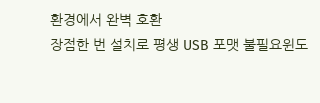환경에서 완벽 호환
장점한 번 설치로 평생 USB 포맷 불필요윈도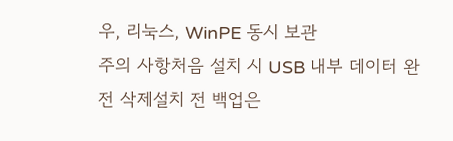우, 리눅스, WinPE 동시 보관
주의 사항처음 설치 시 USB 내부 데이터 완전 삭제설치 전 백업은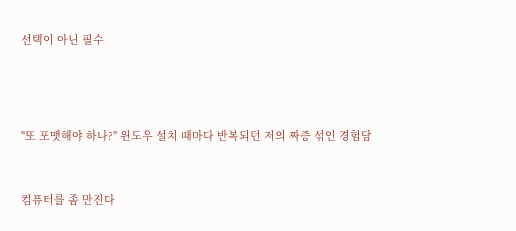선택이 아닌 필수





"또 포맷해야 하나?" 윈도우 설치 때마다 반복되던 저의 짜증 섞인 경험담



컴퓨터를 좀 만진다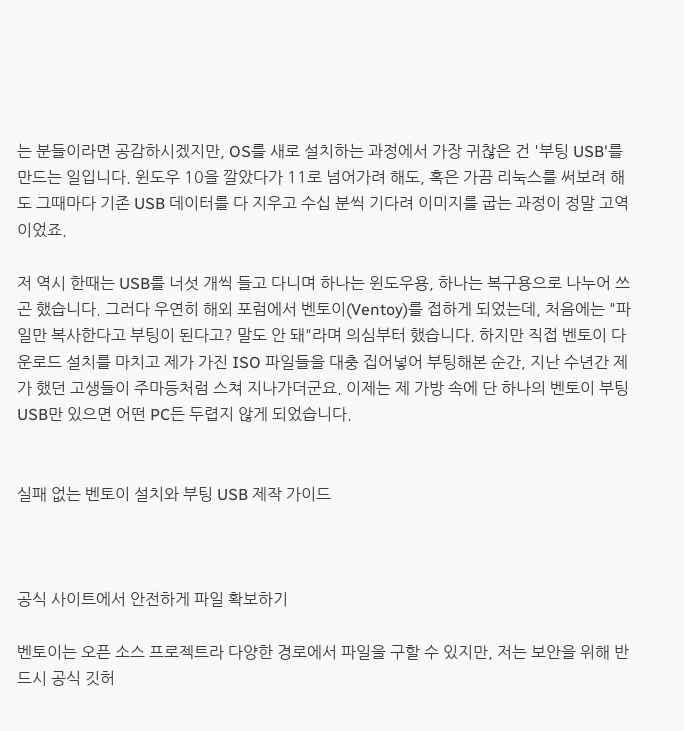는 분들이라면 공감하시겠지만, OS를 새로 설치하는 과정에서 가장 귀찮은 건 '부팅 USB'를 만드는 일입니다. 윈도우 10을 깔았다가 11로 넘어가려 해도, 혹은 가끔 리눅스를 써보려 해도 그때마다 기존 USB 데이터를 다 지우고 수십 분씩 기다려 이미지를 굽는 과정이 정말 고역이었죠.

저 역시 한때는 USB를 너섯 개씩 들고 다니며 하나는 윈도우용, 하나는 복구용으로 나누어 쓰곤 했습니다. 그러다 우연히 해외 포럼에서 벤토이(Ventoy)를 접하게 되었는데, 처음에는 "파일만 복사한다고 부팅이 된다고? 말도 안 돼"라며 의심부터 했습니다. 하지만 직접 벤토이 다운로드 설치를 마치고 제가 가진 ISO 파일들을 대충 집어넣어 부팅해본 순간, 지난 수년간 제가 했던 고생들이 주마등처럼 스쳐 지나가더군요. 이제는 제 가방 속에 단 하나의 벤토이 부팅 USB만 있으면 어떤 PC든 두렵지 않게 되었습니다.


실패 없는 벤토이 설치와 부팅 USB 제작 가이드



공식 사이트에서 안전하게 파일 확보하기

벤토이는 오픈 소스 프로젝트라 다양한 경로에서 파일을 구할 수 있지만, 저는 보안을 위해 반드시 공식 깃허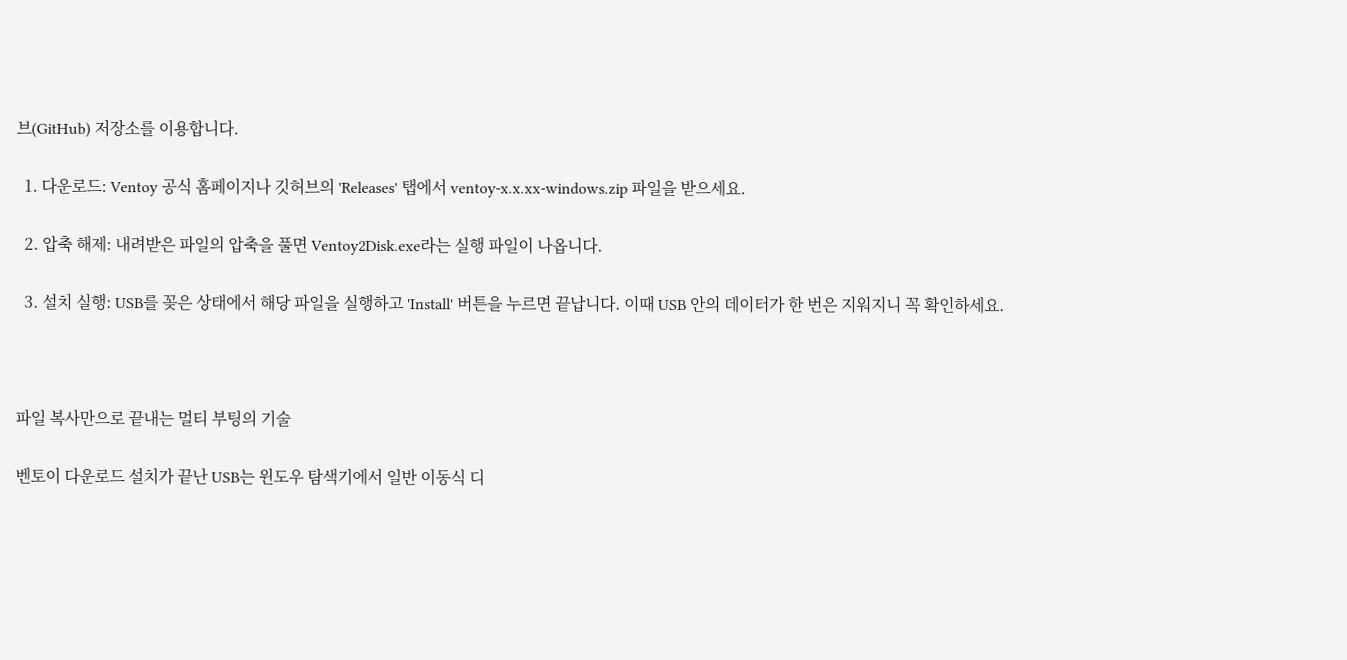브(GitHub) 저장소를 이용합니다.

  1. 다운로드: Ventoy 공식 홈페이지나 깃허브의 'Releases' 탭에서 ventoy-x.x.xx-windows.zip 파일을 받으세요.

  2. 압축 해제: 내려받은 파일의 압축을 풀면 Ventoy2Disk.exe라는 실행 파일이 나옵니다.

  3. 설치 실행: USB를 꽂은 상태에서 해당 파일을 실행하고 'Install' 버튼을 누르면 끝납니다. 이때 USB 안의 데이터가 한 번은 지워지니 꼭 확인하세요.



파일 복사만으로 끝내는 멀티 부팅의 기술

벤토이 다운로드 설치가 끝난 USB는 윈도우 탐색기에서 일반 이동식 디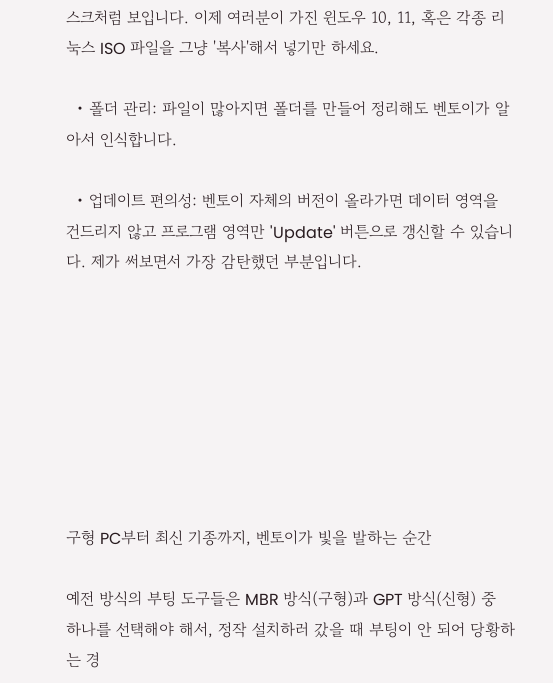스크처럼 보입니다. 이제 여러분이 가진 윈도우 10, 11, 혹은 각종 리눅스 ISO 파일을 그냥 '복사'해서 넣기만 하세요.

  • 폴더 관리: 파일이 많아지면 폴더를 만들어 정리해도 벤토이가 알아서 인식합니다.

  • 업데이트 편의성: 벤토이 자체의 버전이 올라가면 데이터 영역을 건드리지 않고 프로그램 영역만 'Update' 버튼으로 갱신할 수 있습니다. 제가 써보면서 가장 감탄했던 부분입니다.








구형 PC부터 최신 기종까지, 벤토이가 빛을 발하는 순간

예전 방식의 부팅 도구들은 MBR 방식(구형)과 GPT 방식(신형) 중 하나를 선택해야 해서, 정작 설치하러 갔을 때 부팅이 안 되어 당황하는 경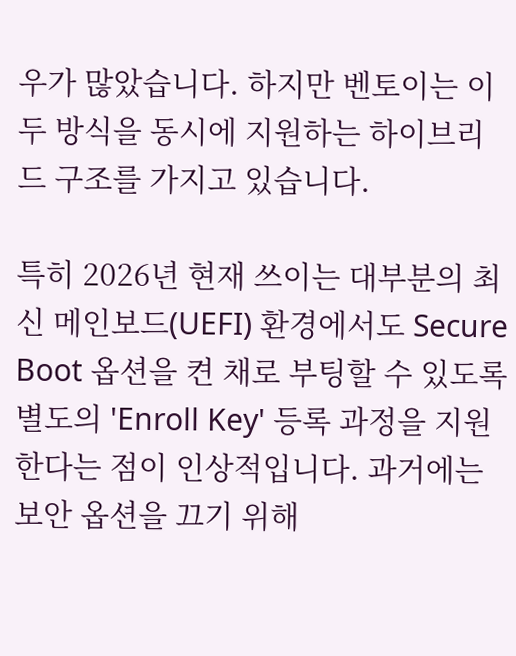우가 많았습니다. 하지만 벤토이는 이 두 방식을 동시에 지원하는 하이브리드 구조를 가지고 있습니다.

특히 2026년 현재 쓰이는 대부분의 최신 메인보드(UEFI) 환경에서도 Secure Boot 옵션을 켠 채로 부팅할 수 있도록 별도의 'Enroll Key' 등록 과정을 지원한다는 점이 인상적입니다. 과거에는 보안 옵션을 끄기 위해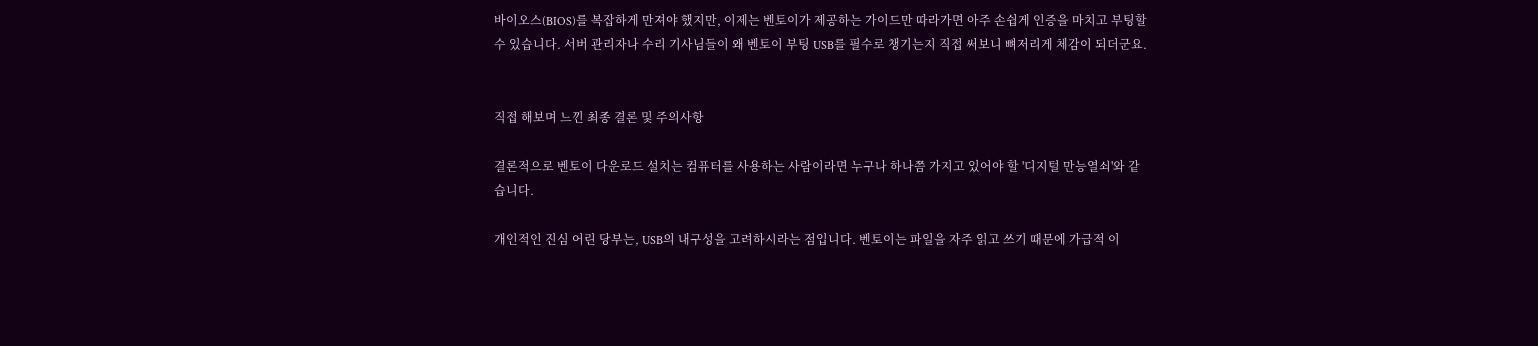바이오스(BIOS)를 복잡하게 만져야 했지만, 이제는 벤토이가 제공하는 가이드만 따라가면 아주 손쉽게 인증을 마치고 부팅할 수 있습니다. 서버 관리자나 수리 기사님들이 왜 벤토이 부팅 USB를 필수로 챙기는지 직접 써보니 뼈저리게 체감이 되더군요.


직접 해보며 느낀 최종 결론 및 주의사항

결론적으로 벤토이 다운로드 설치는 컴퓨터를 사용하는 사람이라면 누구나 하나쯤 가지고 있어야 할 '디지털 만능열쇠'와 같습니다.

개인적인 진심 어린 당부는, USB의 내구성을 고려하시라는 점입니다. 벤토이는 파일을 자주 읽고 쓰기 때문에 가급적 이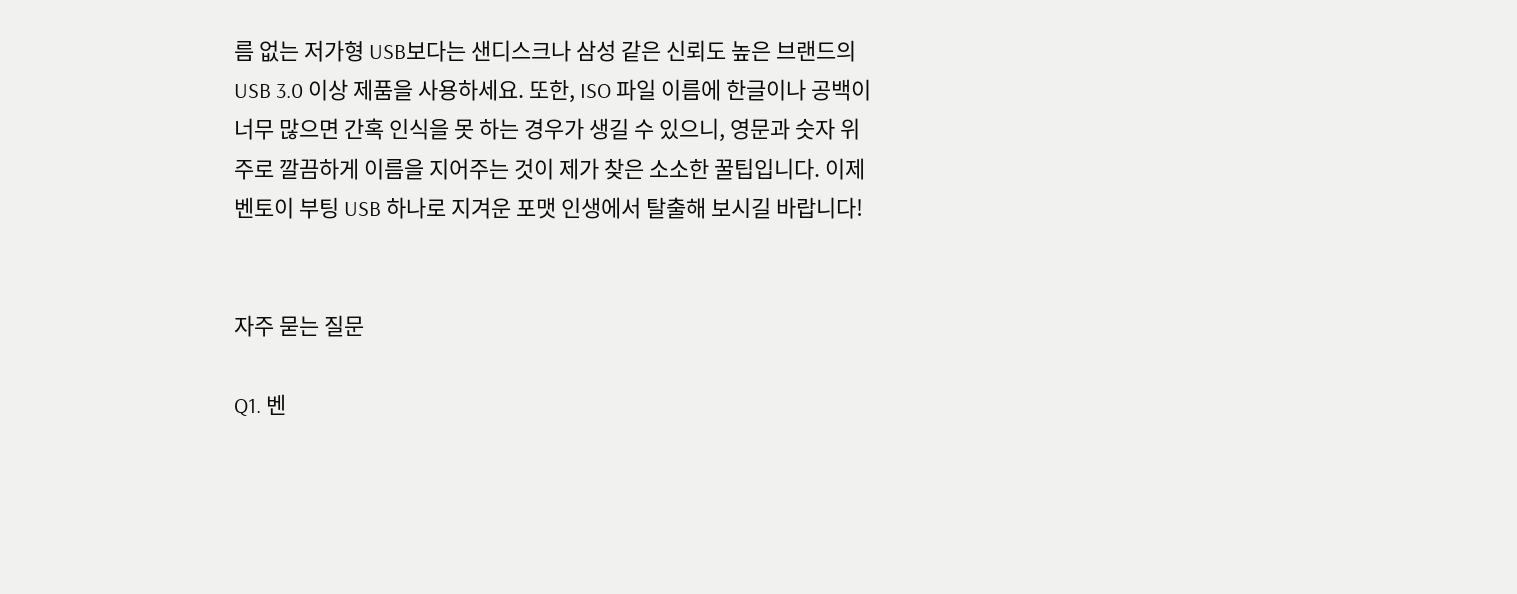름 없는 저가형 USB보다는 샌디스크나 삼성 같은 신뢰도 높은 브랜드의 USB 3.0 이상 제품을 사용하세요. 또한, ISO 파일 이름에 한글이나 공백이 너무 많으면 간혹 인식을 못 하는 경우가 생길 수 있으니, 영문과 숫자 위주로 깔끔하게 이름을 지어주는 것이 제가 찾은 소소한 꿀팁입니다. 이제 벤토이 부팅 USB 하나로 지겨운 포맷 인생에서 탈출해 보시길 바랍니다!


자주 묻는 질문

Q1. 벤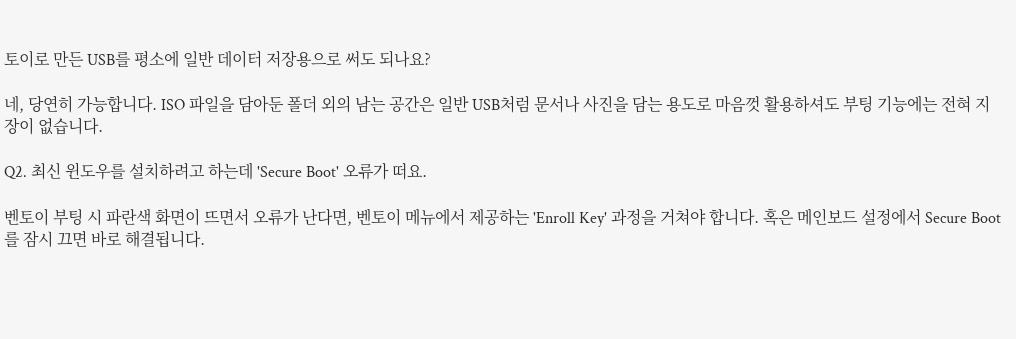토이로 만든 USB를 평소에 일반 데이터 저장용으로 써도 되나요?

네, 당연히 가능합니다. ISO 파일을 담아둔 폴더 외의 남는 공간은 일반 USB처럼 문서나 사진을 담는 용도로 마음껏 활용하셔도 부팅 기능에는 전혀 지장이 없습니다.

Q2. 최신 윈도우를 설치하려고 하는데 'Secure Boot' 오류가 떠요.

벤토이 부팅 시 파란색 화면이 뜨면서 오류가 난다면, 벤토이 메뉴에서 제공하는 'Enroll Key' 과정을 거쳐야 합니다. 혹은 메인보드 설정에서 Secure Boot를 잠시 끄면 바로 해결됩니다.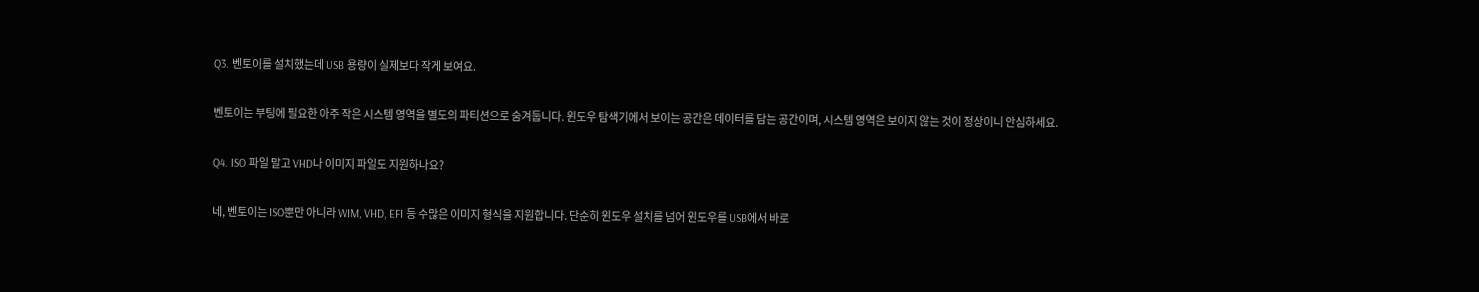Q3. 벤토이를 설치했는데 USB 용량이 실제보다 작게 보여요.

벤토이는 부팅에 필요한 아주 작은 시스템 영역을 별도의 파티션으로 숨겨둡니다. 윈도우 탐색기에서 보이는 공간은 데이터를 담는 공간이며, 시스템 영역은 보이지 않는 것이 정상이니 안심하세요.

Q4. ISO 파일 말고 VHD나 이미지 파일도 지원하나요?

네, 벤토이는 ISO뿐만 아니라 WIM, VHD, EFI 등 수많은 이미지 형식을 지원합니다. 단순히 윈도우 설치를 넘어 윈도우를 USB에서 바로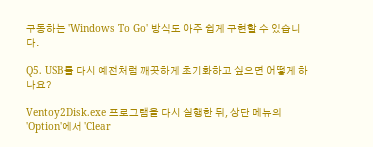구동하는 'Windows To Go' 방식도 아주 쉽게 구현할 수 있습니다.

Q5. USB를 다시 예전처럼 깨끗하게 초기화하고 싶으면 어떻게 하나요?

Ventoy2Disk.exe 프로그램을 다시 실행한 뒤, 상단 메뉴의 'Option'에서 'Clear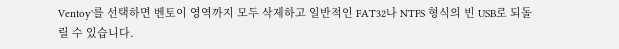Ventoy'를 선택하면 벤토이 영역까지 모두 삭제하고 일반적인 FAT32나 NTFS 형식의 빈 USB로 되돌릴 수 있습니다.